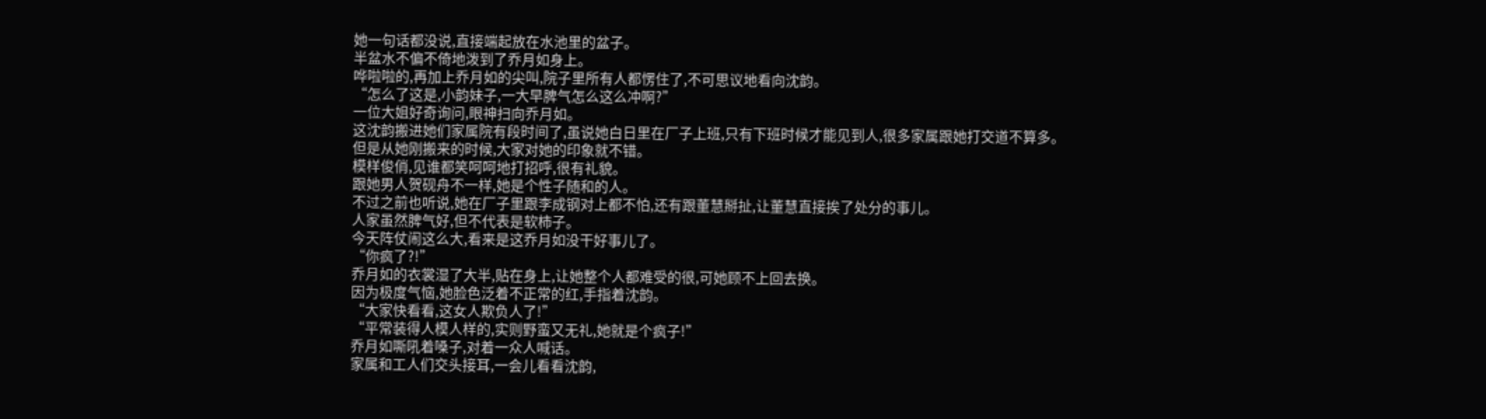她一句话都没说,直接端起放在水池里的盆子。
半盆水不偏不倚地泼到了乔月如身上。
哗啦啦的,再加上乔月如的尖叫,院子里所有人都愣住了,不可思议地看向沈韵。
“怎么了这是,小韵妹子,一大早脾气怎么这么冲啊?”
一位大姐好奇询问,眼神扫向乔月如。
这沈韵搬进她们家属院有段时间了,虽说她白日里在厂子上班,只有下班时候才能见到人,很多家属跟她打交道不算多。
但是从她刚搬来的时候,大家对她的印象就不错。
模样俊俏,见谁都笑呵呵地打招呼,很有礼貌。
跟她男人贺砚舟不一样,她是个性子随和的人。
不过之前也听说,她在厂子里跟李成钢对上都不怕,还有跟董慧掰扯,让董慧直接挨了处分的事儿。
人家虽然脾气好,但不代表是软柿子。
今天阵仗闹这么大,看来是这乔月如没干好事儿了。
“你疯了?!”
乔月如的衣裳湿了大半,贴在身上,让她整个人都难受的很,可她顾不上回去换。
因为极度气恼,她脸色泛着不正常的红,手指着沈韵。
“大家快看看,这女人欺负人了!”
“平常装得人模人样的,实则野蛮又无礼,她就是个疯子!”
乔月如嘶吼着嗓子,对着一众人喊话。
家属和工人们交头接耳,一会儿看看沈韵,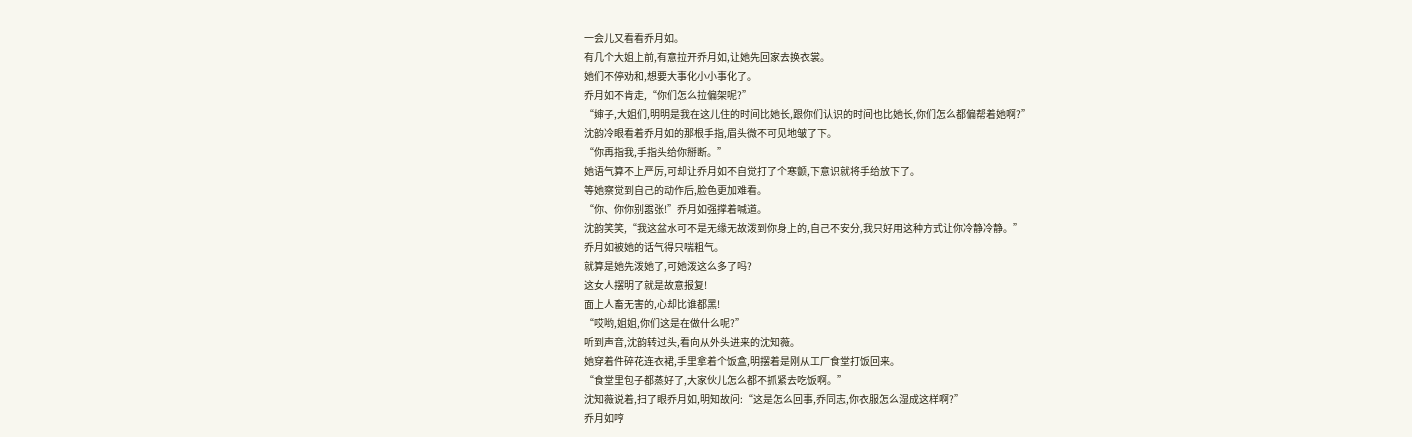一会儿又看看乔月如。
有几个大姐上前,有意拉开乔月如,让她先回家去换衣裳。
她们不停劝和,想要大事化小小事化了。
乔月如不肯走,“你们怎么拉偏架呢?”
“婶子,大姐们,明明是我在这儿住的时间比她长,跟你们认识的时间也比她长,你们怎么都偏帮着她啊?”
沈韵冷眼看着乔月如的那根手指,眉头微不可见地皱了下。
“你再指我,手指头给你掰断。”
她语气算不上严厉,可却让乔月如不自觉打了个寒颤,下意识就将手给放下了。
等她察觉到自己的动作后,脸色更加难看。
“你、你你别嚣张!”乔月如强撑着喊道。
沈韵笑笑,“我这盆水可不是无缘无故泼到你身上的,自己不安分,我只好用这种方式让你冷静冷静。”
乔月如被她的话气得只喘粗气。
就算是她先泼她了,可她泼这么多了吗?
这女人摆明了就是故意报复!
面上人畜无害的,心却比谁都黑!
“哎哟,姐姐,你们这是在做什么呢?”
听到声音,沈韵转过头,看向从外头进来的沈知薇。
她穿着件碎花连衣裙,手里拿着个饭盒,明摆着是刚从工厂食堂打饭回来。
“食堂里包子都蒸好了,大家伙儿怎么都不抓紧去吃饭啊。”
沈知薇说着,扫了眼乔月如,明知故问:“这是怎么回事,乔同志,你衣服怎么湿成这样啊?”
乔月如哼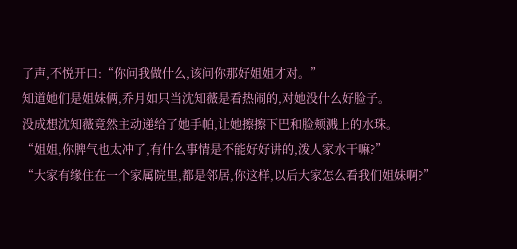了声,不悦开口:“你问我做什么,该问你那好姐姐才对。”
知道她们是姐妹俩,乔月如只当沈知薇是看热闹的,对她没什么好脸子。
没成想沈知薇竟然主动递给了她手帕,让她擦擦下巴和脸颊溅上的水珠。
“姐姐,你脾气也太冲了,有什么事情是不能好好讲的,泼人家水干嘛?”
“大家有缘住在一个家属院里,都是邻居,你这样,以后大家怎么看我们姐妹啊?”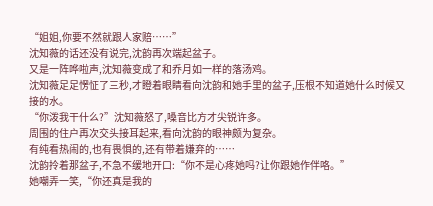“姐姐,你要不然就跟人家赔……”
沈知薇的话还没有说完,沈韵再次端起盆子。
又是一阵哗啦声,沈知薇变成了和乔月如一样的落汤鸡。
沈知薇足足愣怔了三秒,才瞪着眼睛看向沈韵和她手里的盆子,压根不知道她什么时候又接的水。
“你泼我干什么?”沈知薇怒了,嗓音比方才尖锐许多。
周围的住户再次交头接耳起来,看向沈韵的眼神颇为复杂。
有纯看热闹的,也有畏惧的,还有带着嫌弃的……
沈韵拎着那盆子,不急不缓地开口:“你不是心疼她吗?让你跟她作伴咯。”
她嘲弄一笑,“你还真是我的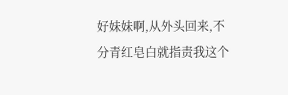好妹妹啊,从外头回来,不分青红皂白就指责我这个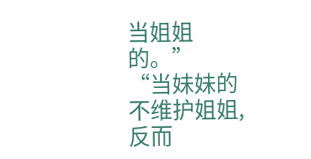当姐姐的。”
“当妹妹的不维护姐姐,反而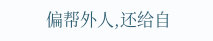偏帮外人,还给自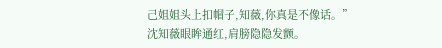己姐姐头上扣帽子,知薇,你真是不像话。”
沈知薇眼眸通红,肩膀隐隐发颤。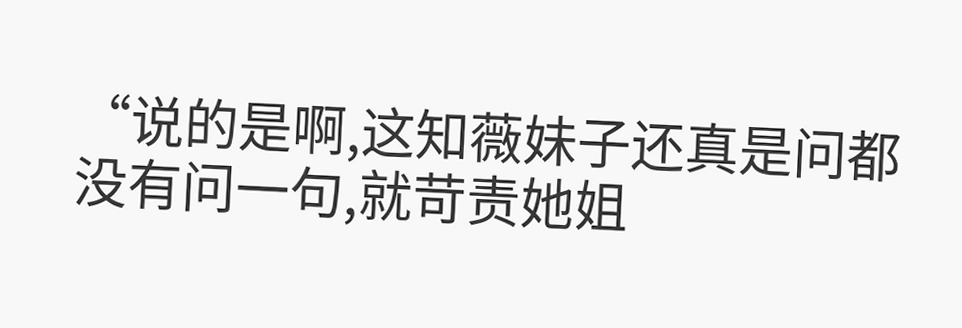“说的是啊,这知薇妹子还真是问都没有问一句,就苛责她姐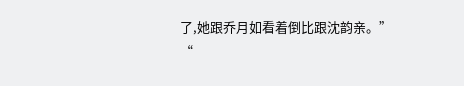了,她跟乔月如看着倒比跟沈韵亲。”
“